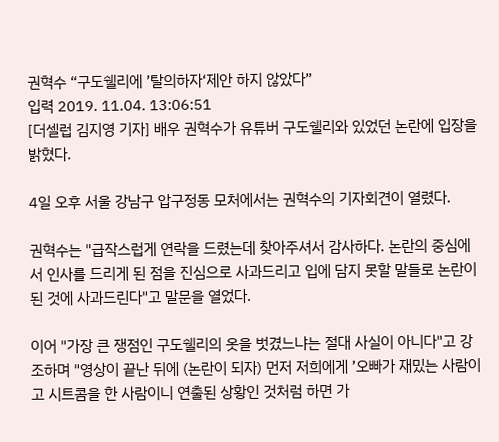권혁수 “구도쉘리에 ’탈의하자‘제안 하지 않았다”
입력 2019. 11.04. 13:06:51
[더셀럽 김지영 기자] 배우 권혁수가 유튜버 구도쉘리와 있었던 논란에 입장을 밝혔다.

4일 오후 서울 강남구 압구정동 모처에서는 권혁수의 기자회견이 열렸다.

권혁수는 "급작스럽게 연락을 드렸는데 찾아주셔서 감사하다. 논란의 중심에서 인사를 드리게 된 점을 진심으로 사과드리고 입에 담지 못할 말들로 논란이 된 것에 사과드린다"고 말문을 열었다.

이어 "가장 큰 쟁점인 구도쉘리의 옷을 벗겼느냐는 절대 사실이 아니다"고 강조하며 "영상이 끝난 뒤에 (논란이 되자) 먼저 저희에게 ’오빠가 재밌는 사람이고 시트콤을 한 사람이니 연출된 상황인 것처럼 하면 가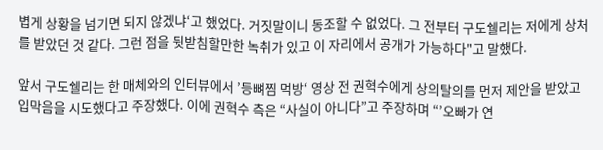볍게 상황을 넘기면 되지 않겠냐‘고 했었다. 거짓말이니 동조할 수 없었다. 그 전부터 구도쉘리는 저에게 상처를 받았던 것 같다. 그런 점을 뒷받침할만한 녹취가 있고 이 자리에서 공개가 가능하다"고 말했다.

앞서 구도쉘리는 한 매체와의 인터뷰에서 ’등뼈찜 먹방‘ 영상 전 권혁수에게 상의탈의를 먼저 제안을 받았고 입막음을 시도했다고 주장했다. 이에 권혁수 측은 “사실이 아니다”고 주장하며 “’오빠가 연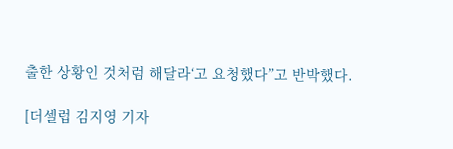출한 상황인 것처럼 해달라‘고 요청했다”고 반박했다.

[더셀럽 김지영 기자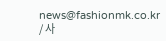news@fashionmk.co.kr / 사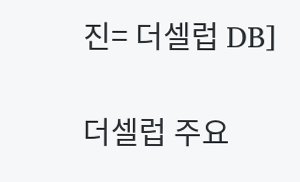진= 더셀럽 DB]

더셀럽 주요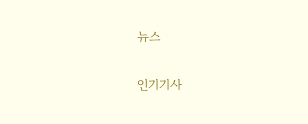뉴스

인기기사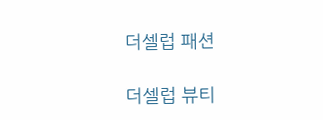더셀럽 패션

더셀럽 뷰티